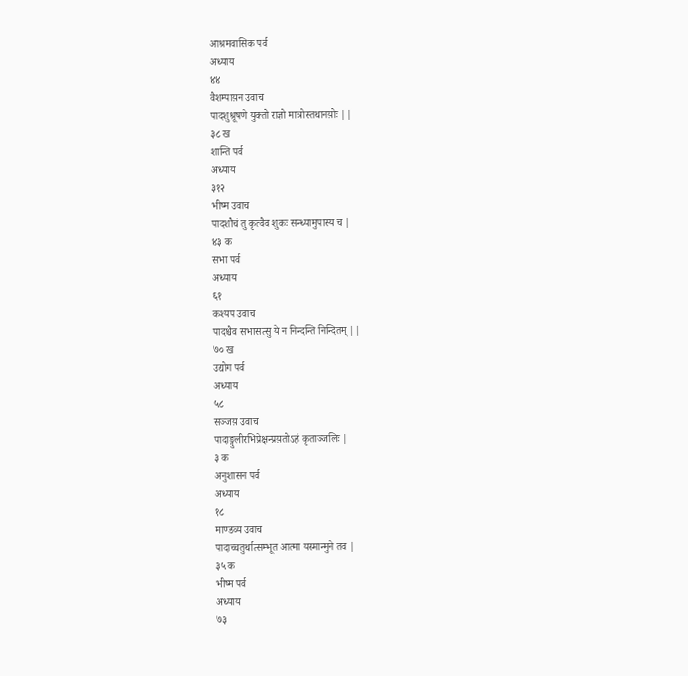आश्रमवासिक पर्व
अध्याय
४४
वैशम्पाय़न उवाच
पादशुश्रूषणे युक्तो राज्ञो मात्रोस्तथानय़ोः ||
३८ ख
शान्ति पर्व
अध्याय
३१२
भीष्म उवाच
पादशौचं तु कृत्वैव शुकः सन्ध्यामुपास्य च |
४३ क
सभा पर्व
अध्याय
६१
कश्यप उवाच
पादश्चैव सभासत्सु ये न निन्दन्ति निन्दितम् ||
७० ख
उद्योग पर्व
अध्याय
५८
सञ्जय़ उवाच
पादाङ्गुलीरभिप्रेक्षन्प्रय़तोऽहं कृताञ्जलिः |
३ क
अनुशासन पर्व
अध्याय
१८
माण्डव्य उवाच
पादाच्चतुर्थात्सम्भूत आत्मा यस्मान्मुने तव |
३५ क
भीष्म पर्व
अध्याय
७३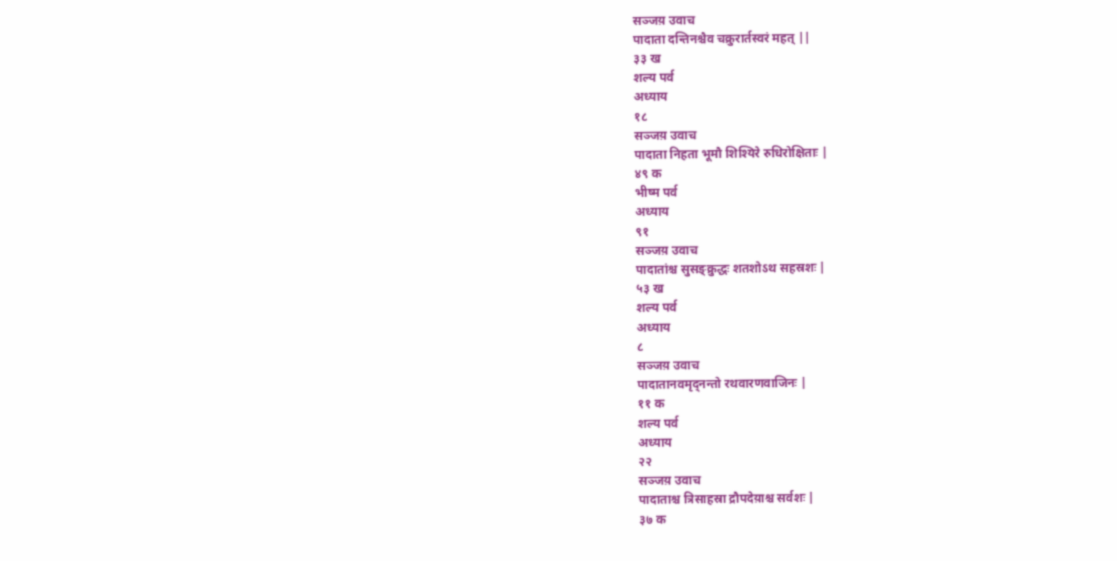सञ्जय़ उवाच
पादाता दन्तिनश्चैव चक्रुरार्तस्वरं महत् ||
३३ ख
शल्य पर्व
अध्याय
१८
सञ्जय़ उवाच
पादाता निहता भूमौ शिश्यिरे रुधिरोक्षिताः |
४९ क
भीष्म पर्व
अध्याय
९१
सञ्जय़ उवाच
पादातांश्च सुसङ्क्रुद्धः शतशोऽथ सहस्रशः |
५३ ख
शल्य पर्व
अध्याय
८
सञ्जय़ उवाच
पादातानवमृद्नन्तो रथवारणवाजिनः |
११ क
शल्य पर्व
अध्याय
२२
सञ्जय़ उवाच
पादाताश्च त्रिसाहस्रा द्रौपदेय़ाश्च सर्वशः |
३७ क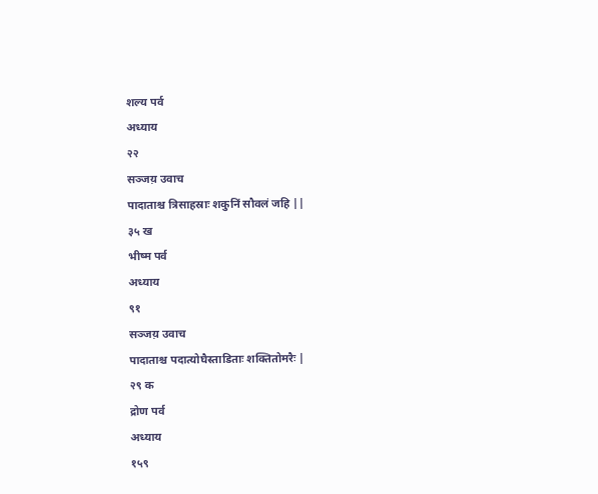शल्य पर्व
अध्याय
२२
सञ्जय़ उवाच
पादाताश्च त्रिसाहस्राः शकुनिं सौवलं जहि ||
३५ ख
भीष्म पर्व
अध्याय
९१
सञ्जय़ उवाच
पादाताश्च पदात्योघैस्ताडिताः शक्तितोमरैः |
२९ क
द्रोण पर्व
अध्याय
१५९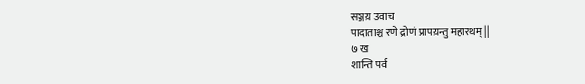सञ्जय़ उवाच
पादाताश्च रणे द्रोणं प्रापय़न्तु महारथम् ||
७ ख
शान्ति पर्व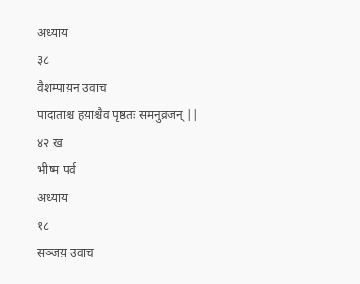अध्याय
३८
वैशम्पाय़न उवाच
पादाताश्च हय़ाश्चैव पृष्ठतः समनुव्रजन् ||
४२ ख
भीष्म पर्व
अध्याय
१८
सञ्जय़ उवाच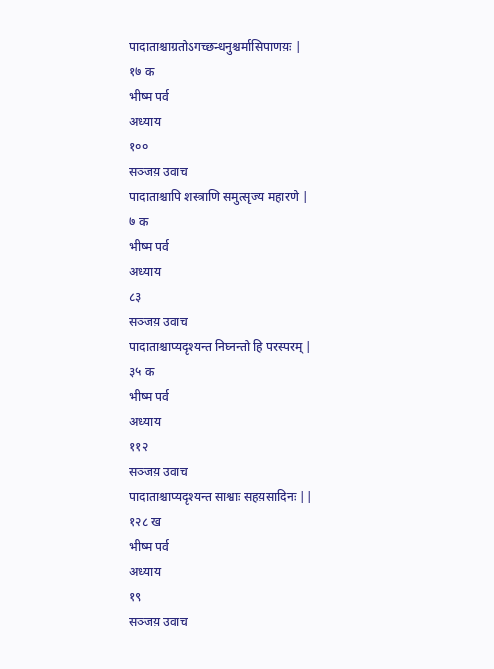पादाताश्चाग्रतोऽगच्छन्धनुश्चर्मासिपाणय़ः |
१७ क
भीष्म पर्व
अध्याय
१००
सञ्जय़ उवाच
पादाताश्चापि शस्त्राणि समुत्सृज्य महारणे |
७ क
भीष्म पर्व
अध्याय
८३
सञ्जय़ उवाच
पादाताश्चाप्यदृश्यन्त निघ्नन्तो हि परस्परम् |
३५ क
भीष्म पर्व
अध्याय
११२
सञ्जय़ उवाच
पादाताश्चाप्यदृश्यन्त साश्वाः सहय़सादिनः ||
१२८ ख
भीष्म पर्व
अध्याय
१९
सञ्जय़ उवाच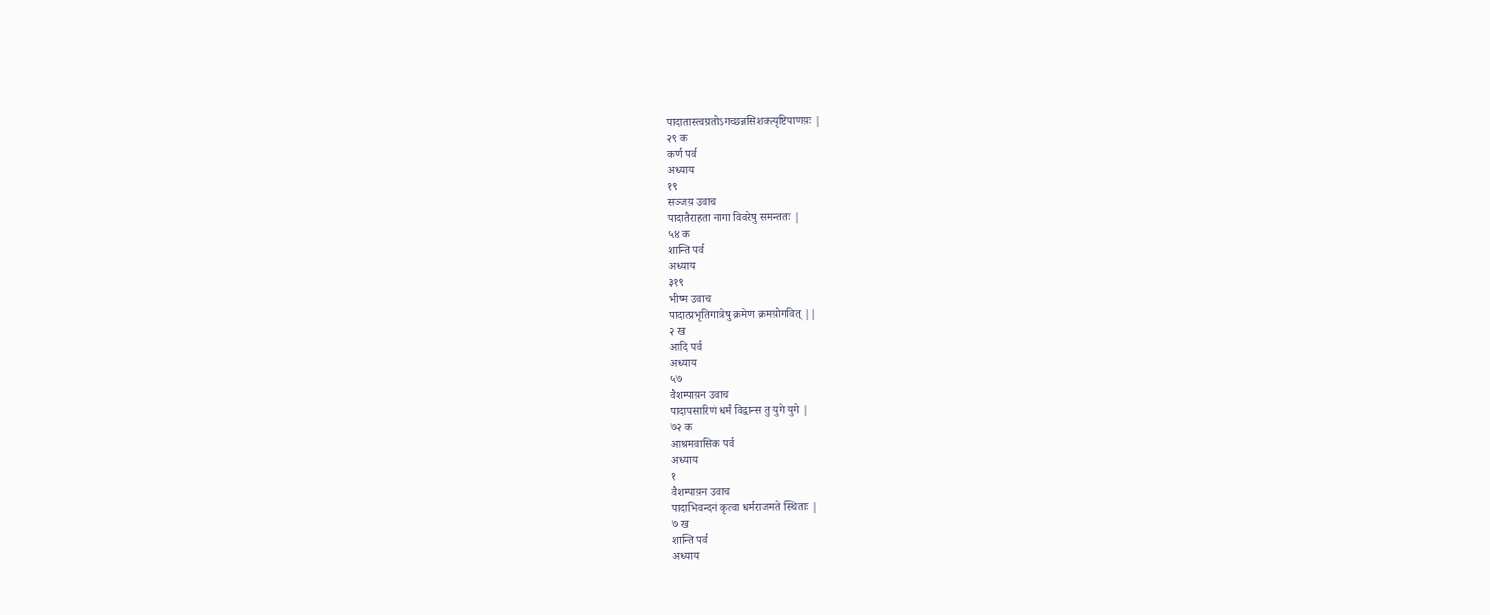पादातास्त्वग्रतोऽगच्छन्नसिशक्त्यृष्टिपाणय़ः |
२९ क
कर्ण पर्व
अध्याय
१९
सञ्जय़ उवाच
पादातैराहता नागा विवरेषु समन्ततः |
५४ क
शान्ति पर्व
अध्याय
३१९
भीष्म उवाच
पादात्प्रभृतिगात्रेषु क्रमेण क्रमय़ोगवित् ||
२ ख
आदि पर्व
अध्याय
५७
वैशम्पाय़न उवाच
पादापसारिणं धर्मं विद्वान्स तु युगे युगे |
७२ क
आश्रमवासिक पर्व
अध्याय
१
वैशम्पाय़न उवाच
पादाभिवन्दनं कृत्वा धर्मराजमते स्थिताः |
७ ख
शान्ति पर्व
अध्याय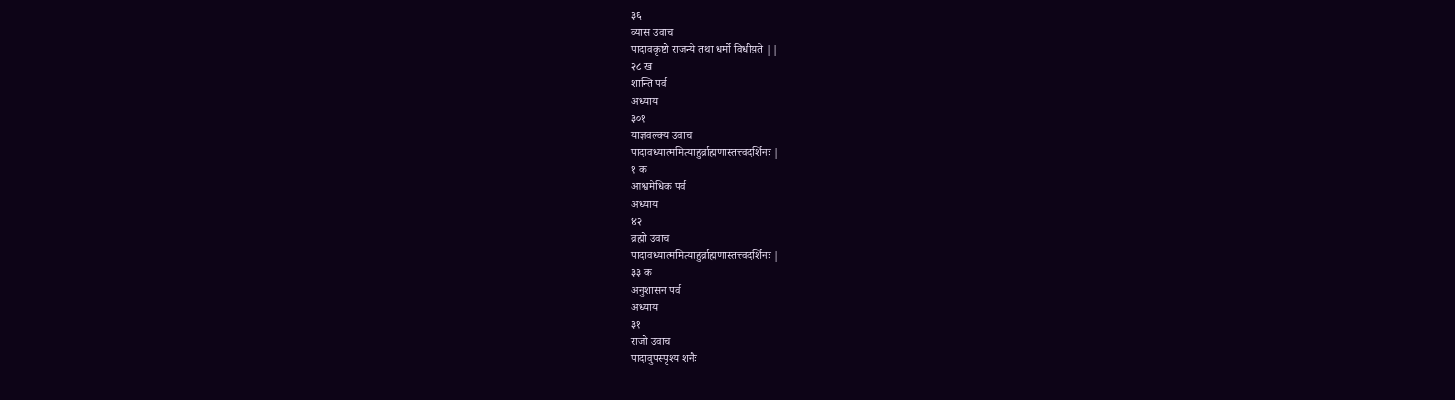३६
व्यास उवाच
पादावकृष्टो राजन्ये तथा धर्मो विधीय़ते ||
२८ ख
शान्ति पर्व
अध्याय
३०१
याज्ञवल्क्य उवाच
पादावध्यात्ममित्याहुर्व्राह्मणास्तत्त्वदर्शिनः |
१ क
आश्वमेधिक पर्व
अध्याय
४२
व्रह्मो उवाच
पादावध्यात्ममित्याहुर्व्राह्मणास्तत्त्वदर्शिनः |
३३ क
अनुशासन पर्व
अध्याय
३१
राजो उवाच
पादावुपस्पृश्य शनैः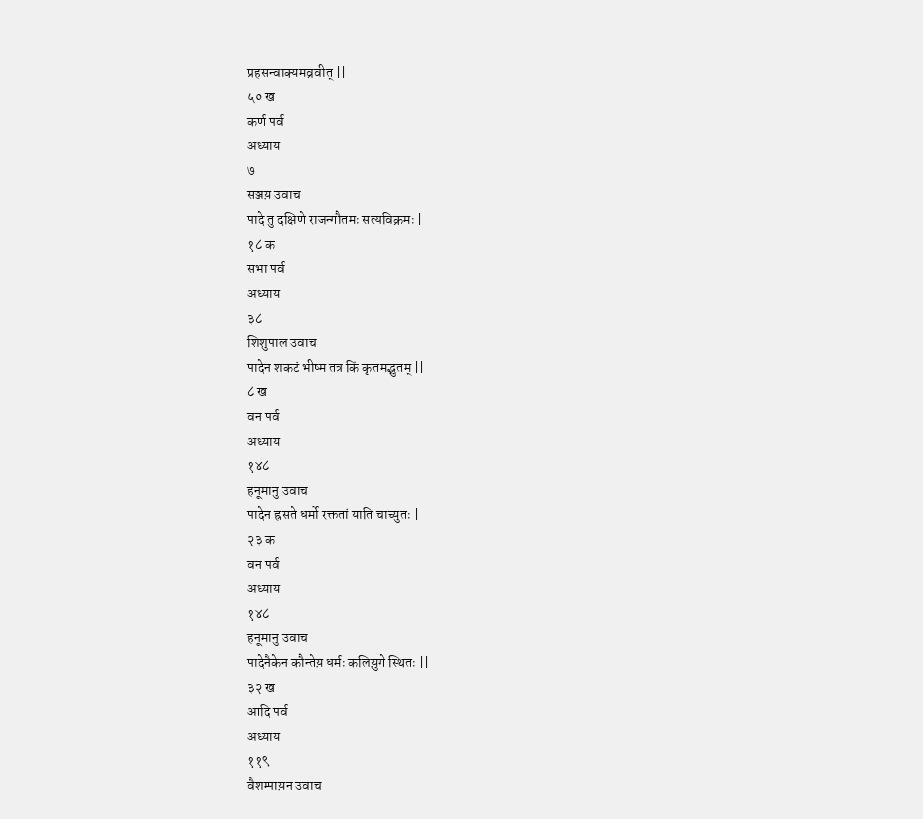प्रहसन्वाक्यमव्रवीत् ||
५० ख
कर्ण पर्व
अध्याय
७
सञ्जय़ उवाच
पादे तु दक्षिणे राजन्गौतमः सत्यविक्रमः |
१८ क
सभा पर्व
अध्याय
३८
शिशुपाल उवाच
पादेन शकटं भीष्म तत्र किं कृतमद्भुतम् ||
८ ख
वन पर्व
अध्याय
१४८
हनूमानु उवाच
पादेन ह्रसते धर्मो रक्ततां याति चाच्युतः |
२३ क
वन पर्व
अध्याय
१४८
हनूमानु उवाच
पादेनैकेन कौन्तेय़ धर्मः कलिय़ुगे स्थितः ||
३२ ख
आदि पर्व
अध्याय
११९
वैशम्पाय़न उवाच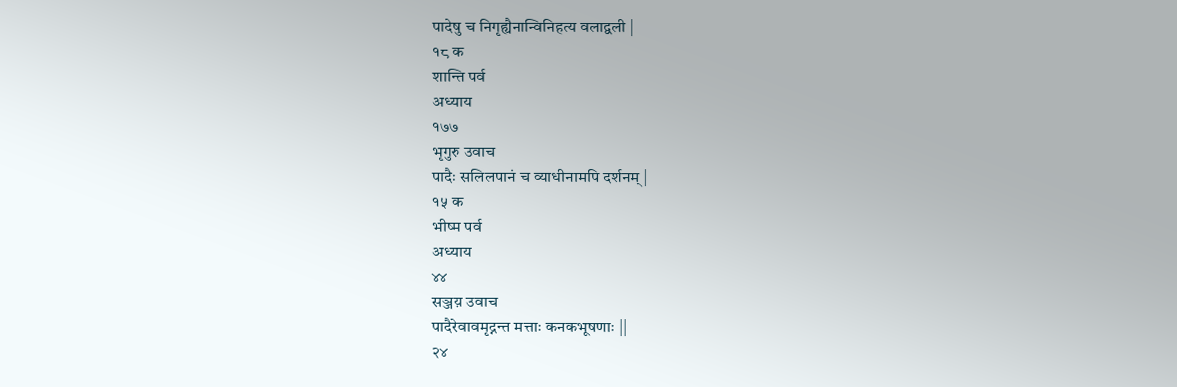पादेषु च निगृह्यैनान्विनिहत्य वलाद्वली |
१८ क
शान्ति पर्व
अध्याय
१७७
भृगुरु उवाच
पादैः सलिलपानं च व्याधीनामपि दर्शनम् |
१५ क
भीष्म पर्व
अध्याय
४४
सञ्जय़ उवाच
पादैरेवावमृद्नन्त मत्ताः कनकभूषणाः ||
२४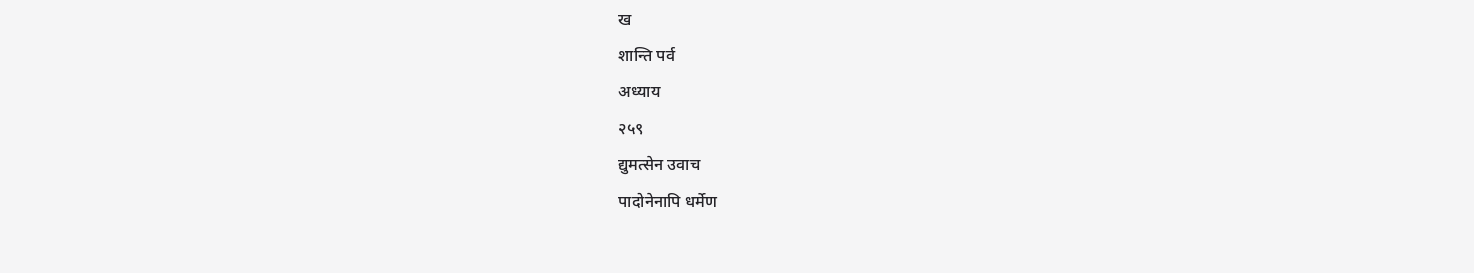ख
शान्ति पर्व
अध्याय
२५९
द्युमत्सेन उवाच
पादोनेनापि धर्मेण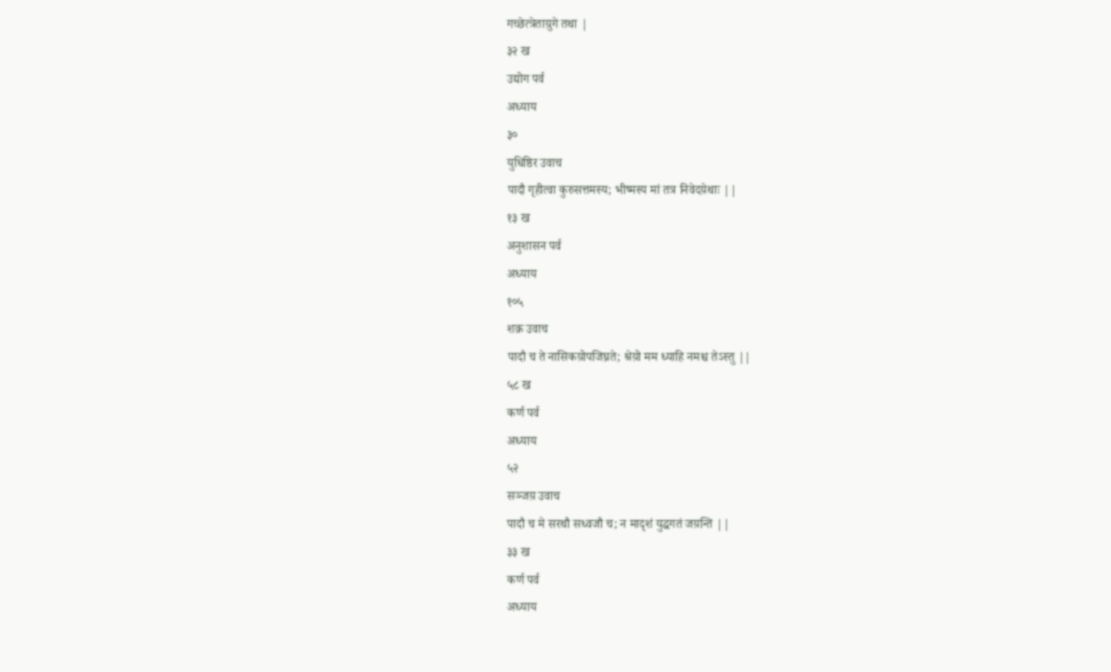गच्छेत्त्रेताय़ुगे तथा |
३२ ख
उद्योग पर्व
अध्याय
३०
युधिष्ठिर उवाच
पादौ गृहीत्वा कुरुसत्तमस्य; भीष्मस्य मां तत्र निवेदय़ेथाः ||
१३ ख
अनुशासन पर्व
अध्याय
१०५
शक्र उवाच
पादौ च ते नासिकय़ोपजिघ्रते; श्रेय़ो मम ध्याहि नमश्च तेऽस्तु ||
५८ ख
कर्ण पर्व
अध्याय
५२
सञ्जय़ उवाच
पादौ च मे सरथौ सध्वजौ च; न मादृशं युद्धगतं जय़न्ति ||
३३ ख
कर्ण पर्व
अध्याय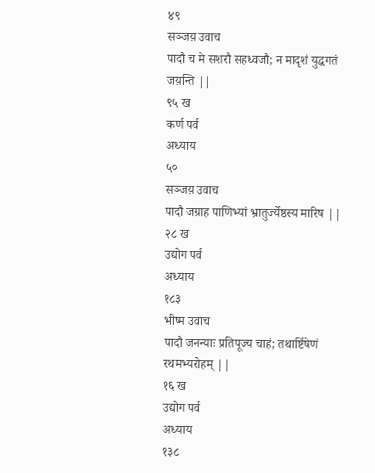४९
सञ्जय़ उवाच
पादौ च मे सशरौ सहध्वजौ; न मादृशं युद्धगतं जय़न्ति ||
९५ ख
कर्ण पर्व
अध्याय
५०
सञ्जय़ उवाच
पादौ जग्राह पाणिभ्यां भ्रातुर्ज्येष्ठस्य मारिष ||
२८ ख
उद्योग पर्व
अध्याय
१८३
भीष्म उवाच
पादौ जनन्याः प्रतिपूज्य चाहं; तथार्ष्टिषेणं रथमभ्यरोहम् ||
१६ ख
उद्योग पर्व
अध्याय
१३८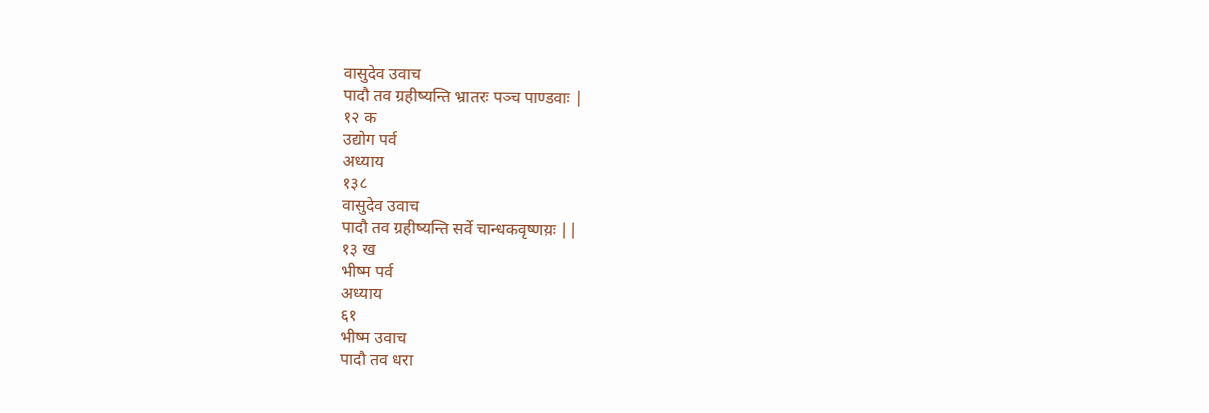वासुदेव उवाच
पादौ तव ग्रहीष्यन्ति भ्रातरः पञ्च पाण्डवाः |
१२ क
उद्योग पर्व
अध्याय
१३८
वासुदेव उवाच
पादौ तव ग्रहीष्यन्ति सर्वे चान्धकवृष्णय़ः ||
१३ ख
भीष्म पर्व
अध्याय
६१
भीष्म उवाच
पादौ तव धरा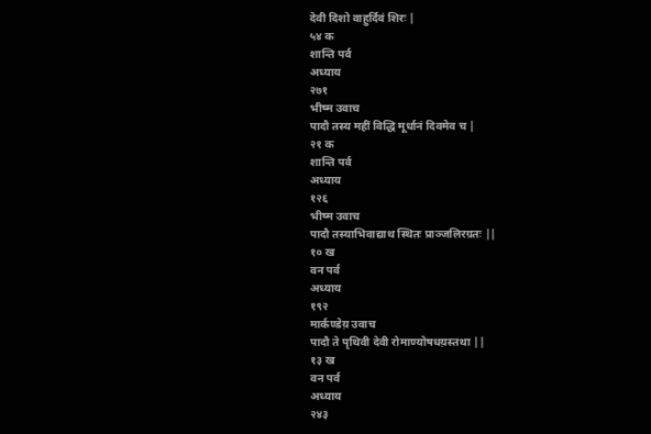देवी दिशो वाहुर्दिवं शिरः |
५४ क
शान्ति पर्व
अध्याय
२७१
भीष्म उवाच
पादौ तस्य महीं विद्धि मूर्धानं दिवमेव च |
२१ क
शान्ति पर्व
अध्याय
१२६
भीष्म उवाच
पादौ तस्याभिवाद्याथ स्थितः प्राञ्जलिरग्रतः ||
१० ख
वन पर्व
अध्याय
१९२
मार्कण्डेय़ उवाच
पादौ ते पृथिवी देवी रोमाण्योषधय़स्तथा ||
१३ ख
वन पर्व
अध्याय
२४३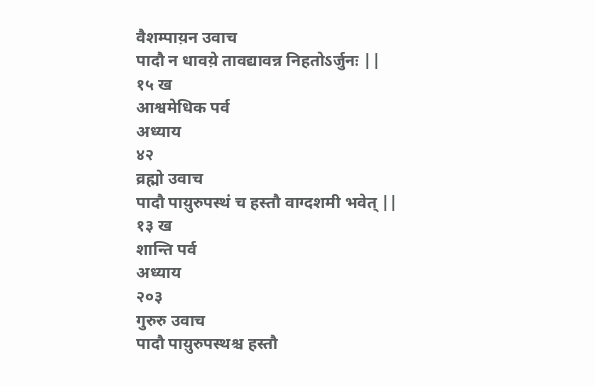वैशम्पाय़न उवाच
पादौ न धावय़े तावद्यावन्न निहतोऽर्जुनः ||
१५ ख
आश्वमेधिक पर्व
अध्याय
४२
व्रह्मो उवाच
पादौ पाय़ुरुपस्थं च हस्तौ वाग्दशमी भवेत् ||
१३ ख
शान्ति पर्व
अध्याय
२०३
गुरुरु उवाच
पादौ पाय़ुरुपस्थश्च हस्तौ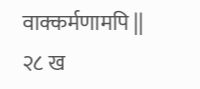वाक्कर्मणामपि ||
२८ ख